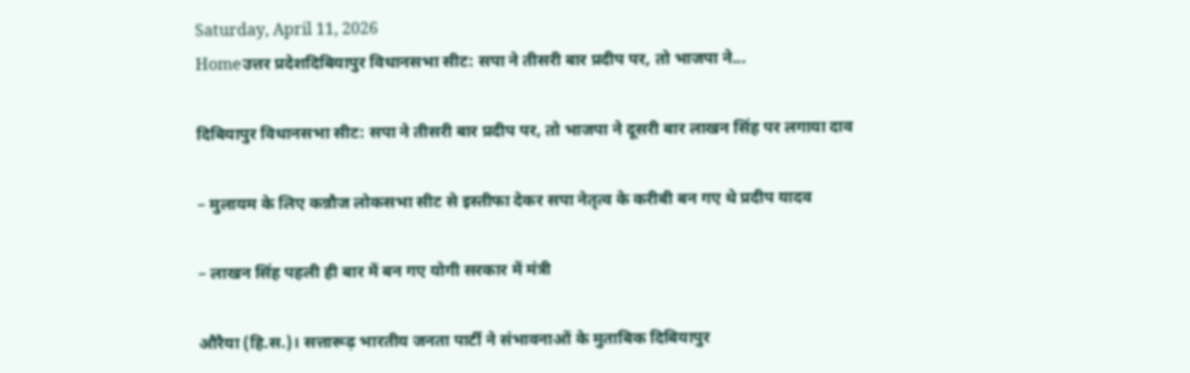Saturday, April 11, 2026
Homeउत्तर प्रदेशदिबियापुर विधानसभा सीट: सपा ने तीसरी बार प्रदीप पर, तो भाजपा ने...

दिबियापुर विधानसभा सीट: सपा ने तीसरी बार प्रदीप पर, तो भाजपा ने दूसरी बार लाखन सिंह पर लगाया दाव

– मुलायम के लिए कन्नौज लोकसभा सीट से इस्तीफा देकर सपा नेतृत्व के करीबी बन गए थे प्रदीप यादव

– लाखन सिंह पहली ही बार में बन गए योगी सरकार में मंत्री

औरैया (हि.स.)। सत्तारूढ़ भारतीय जनता पार्टी ने संभावनाओं के मुताबिक दिबियापुर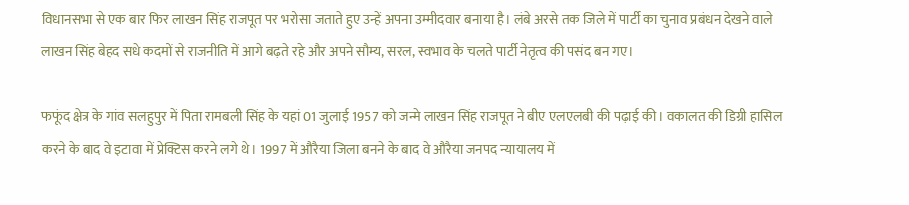विधानसभा से एक बार फिर लाखन सिंह राजपूत पर भरोसा जताते हुए उन्हें अपना उम्मीदवार बनाया है। लंबे अरसे तक जिले में पार्टी का चुनाव प्रबंधन देखने वाले लाखन सिंह बेहद सधे कदमों से राजनीति में आगे बढ़ते रहे और अपने सौम्य, सरल, स्वभाव के चलते पार्टी नेतृत्व की पसंद बन गए।

फफूंद क्षेत्र के गांव सलहुपुर में पिता रामबली सिंह के यहां 01 जुलाई 1957 को जन्मे लाखन सिंह राजपूत ने बीए एलएलबी की पढ़ाई की। वकालत की डिग्री हासिल करने के बाद वे इटावा में प्रेक्टिस करने लगे थे। 1997 में औरैया जिला बनने के बाद वे औरैया जनपद न्यायालय में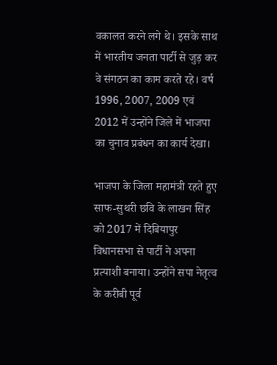वकालत करने लगे थे। इसके साथ में भारतीय जनता पार्टी से जुड़ कर वे संगठन का काम करते रहे। वर्ष 1996, 2007, 2009 एवं 2012 में उन्होंने जिले में भाजपा का चुनाव प्रबंधन का कार्य देखा।

भाजपा के जिला महामंत्री रहते हुए साफ-सुथरी छवि के लाखन सिंह को 2017 में दिबियापुर विधानसभा से पार्टी ने अपना प्रत्याशी बनाया। उन्होंने सपा नेतृत्व के करीबी पूर्व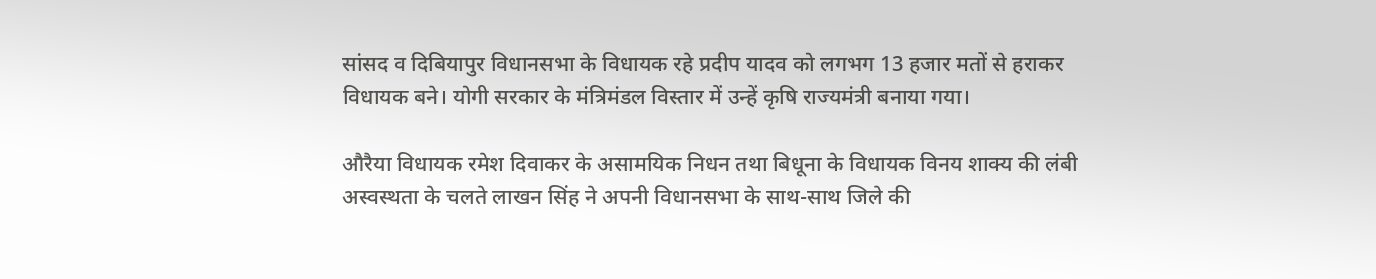सांसद व दिबियापुर विधानसभा के विधायक रहे प्रदीप यादव को लगभग 13 हजार मतों से हराकर विधायक बने। योगी सरकार के मंत्रिमंडल विस्तार में उन्हें कृषि राज्यमंत्री बनाया गया।

औरैया विधायक रमेश दिवाकर के असामयिक निधन तथा बिधूना के विधायक विनय शाक्य की लंबी अस्वस्थता के चलते लाखन सिंह ने अपनी विधानसभा के साथ-साथ जिले की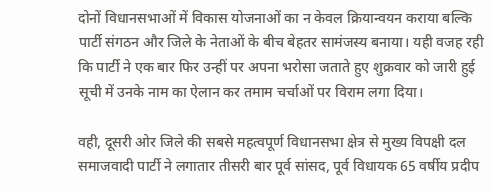दोनों विधानसभाओं में विकास योजनाओं का न केवल क्रियान्वयन कराया बल्कि पार्टी संगठन और जिले के नेताओं के बीच बेहतर सामंजस्य बनाया। यही वजह रही कि पार्टी ने एक बार फिर उन्हीं पर अपना भरोसा जताते हुए शुक्रवार को जारी हुई सूची में उनके नाम का ऐलान कर तमाम चर्चाओं पर विराम लगा दिया।

वही, दूसरी ओर जिले की सबसे महत्वपूर्ण विधानसभा क्षेत्र से मुख्य विपक्षी दल समाजवादी पार्टी ने लगातार तीसरी बार पूर्व सांसद, पूर्व विधायक 65 वर्षीय प्रदीप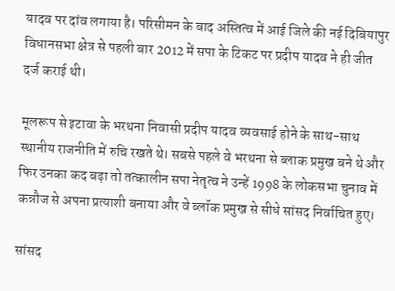यादव पर दांव लगाया है। परिसीमन के बाद अस्तित्व में आई जिले की नई दिबियापुर विधानसभा क्षेत्र से पहली बार 2012 में सपा के टिकट पर प्रदीप यादव ने ही जीत दर्ज कराई थी।

मूलरूप से इटावा के भरथना निवासी प्रदीप यादव व्यवसाई होने के साथ-साथ स्थानीय राजनीति में रुचि रखते थे। सबसे पहले वे भरथना से ब्लाक प्रमुख बने थे और फिर उनका कद बढ़ा तो तत्कालीन सपा नेतृत्व ने उन्हें 1998 के लोकसभा चुनाव में कन्नौज से अपना प्रत्याशी बनाया और वे ब्लॉक प्रमुख से सीधे सांसद निर्वाचित हुए।

सांसद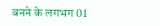बनने के लगभग 01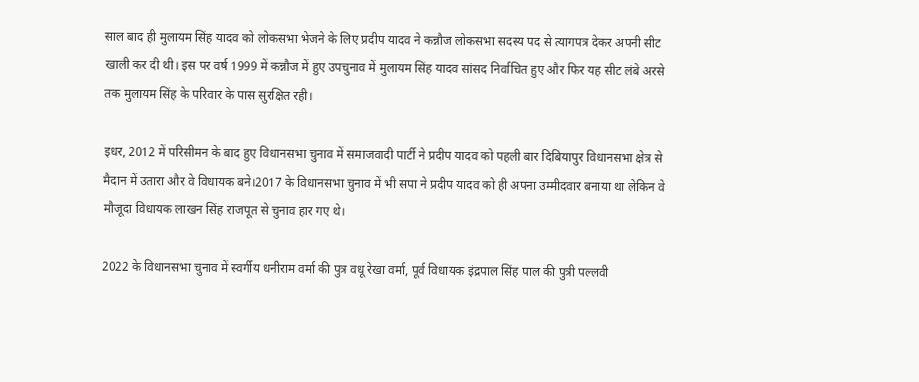साल बाद ही मुलायम सिंह यादव को लोकसभा भेजने के लिए प्रदीप यादव ने कन्नौज लोकसभा सदस्य पद से त्यागपत्र देकर अपनी सीट खाली कर दी थी। इस पर वर्ष 1999 में कन्नौज में हुए उपचुनाव में मुलायम सिंह यादव सांसद निर्वाचित हुए और फिर यह सीट लंबे अरसे तक मुलायम सिंह के परिवार के पास सुरक्षित रही।

इधर, 2012 में परिसीमन के बाद हुए विधानसभा चुनाव में समाजवादी पार्टी ने प्रदीप यादव को पहली बार दिबियापुर विधानसभा क्षेत्र से मैदान में उतारा और वे विधायक बने।2017 के विधानसभा चुनाव में भी सपा ने प्रदीप यादव को ही अपना उम्मीदवार बनाया था लेकिन वे मौजूदा विधायक लाखन सिंह राजपूत से चुनाव हार गए थे।

2022 के विधानसभा चुनाव में स्वर्गीय धनीराम वर्मा की पुत्र वधू रेखा वर्मा, पूर्व विधायक इंद्रपाल सिंह पाल की पुत्री पल्लवी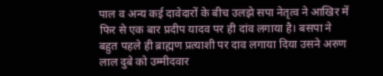पाल व अन्य कई दावेदारों के बीच उलझे सपा नेतृत्व ने आखिर में फिर से एक बार प्रदीप यादव पर ही दांव लगाया है। बसपा ने बहुत पहले ही ब्राह्मण प्रत्याशी पर दाव लगाया दिया उसने अरुण लाल दुबे को उम्मीदवार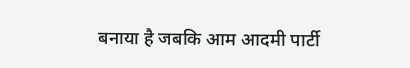बनाया है जबकि आम आदमी पार्टी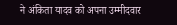ने अंकिता यादव को अपना उम्मीदवार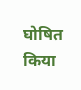घोषित किया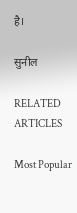है।

सुनील

RELATED ARTICLES

Most Popular